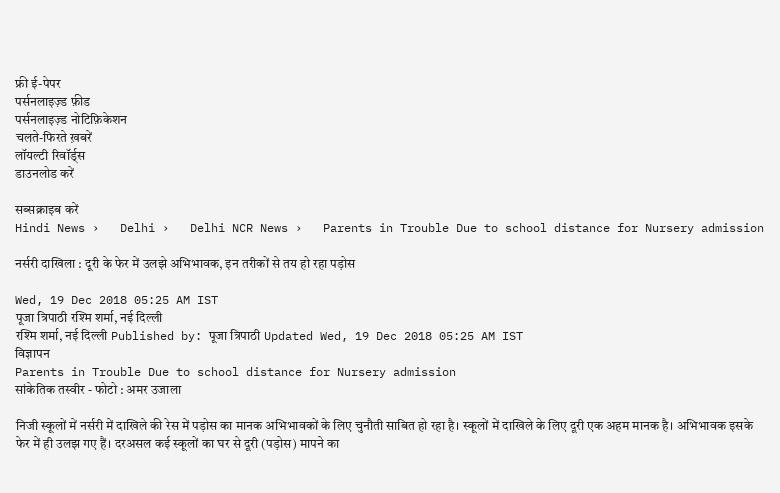फ्री ई-पेपर
पर्सनलाइज़्ड फ़ीड
पर्सनलाइज़्ड नोटिफ़िकेशन
चलते-फिरते ख़बरें
लॉयल्टी रिवॉर्ड्स
डाउनलोड करें

सब्सक्राइब करें
Hindi News ›   Delhi ›   Delhi NCR News ›   Parents in Trouble Due to school distance for Nursery admission

नर्सरी दाखिला : दूरी के फेर में उलझे अभिभावक, इन तरीकों से तय हो रहा पड़ोस

Wed, 19 Dec 2018 05:25 AM IST
पूजा त्रिपाठी रश्मि शर्मा, नई दिल्ली
रश्मि शर्मा, नई दिल्ली Published by: पूजा त्रिपाठी Updated Wed, 19 Dec 2018 05:25 AM IST
विज्ञापन
Parents in Trouble Due to school distance for Nursery admission
सांकेतिक तस्वीर - फोटो : अमर उजाला

निजी स्कूलों में नर्सरी में दाखिले की रेस में पड़ोस का मानक अभिभावकों के लिए चुनौती साबित हो रहा है। स्कूलों में दाखिले के लिए दूरी एक अहम मानक है। अभिभावक इसके फेर में ही उलझ गए हैं। दरअसल कई स्कूलों का घर से दूरी (पड़ोस) मापने का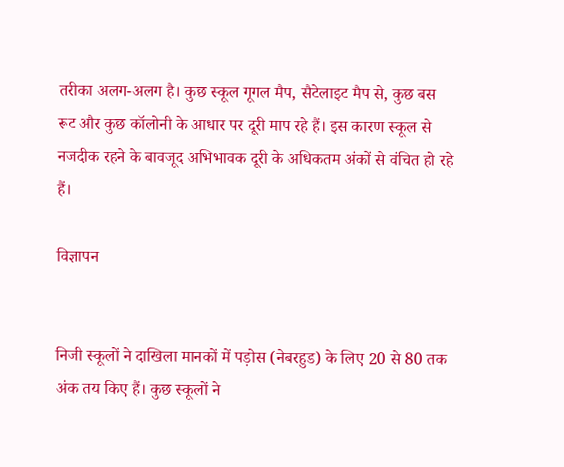तरीका अलग-अलग है। कुछ स्कूल गूगल मैप, सैटेलाइट मैप से, कुछ बस रूट और कुछ कॉलोनी के आधार पर दूरी माप रहे हैं। इस कारण स्कूल से नजदीक रहने के बावजूद अभिभावक दूरी के अधिकतम अंकों से वंचित हो रहे हैं।

विज्ञापन


निजी स्कूलों ने दाखिला मानकों में पड़ोस (नेबरहुड) के लिए 20 से 80 तक अंक तय किए हैं। कुछ स्कूलों ने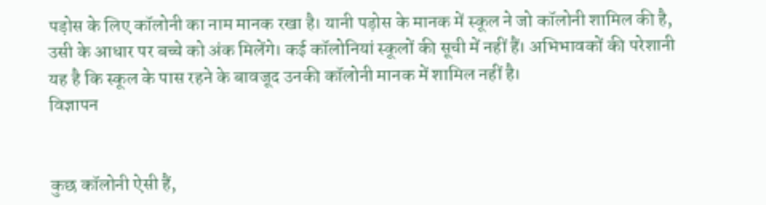पड़ोस के लिए कॉलोनी का नाम मानक रखा है। यानी पड़ोस के मानक में स्कूल ने जो कॉलोनी शामिल की है, उसी के आधार पर बच्चे को अंक मिलेंगे। कई कॉलोनियां स्कूलों की सूची में नहीं हैं। अभिभावकों की परेशानी यह है कि स्कूल के पास रहने के बावजूद उनकी कॉलोनी मानक में शामिल नहीं है।
विज्ञापन


कुछ कॉलोनी ऐसी हैं,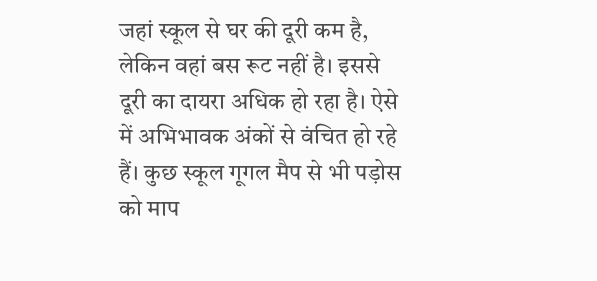जहां स्कूल से घर की दूरी कम है, लेकिन वहां बस रूट नहीं है। इससे दूरी का दायरा अधिक हो रहा है। ऐसे में अभिभावक अंकों से वंचित हो रहे हैं। कुछ स्कूल गूगल मैप से भी पड़ोस को माप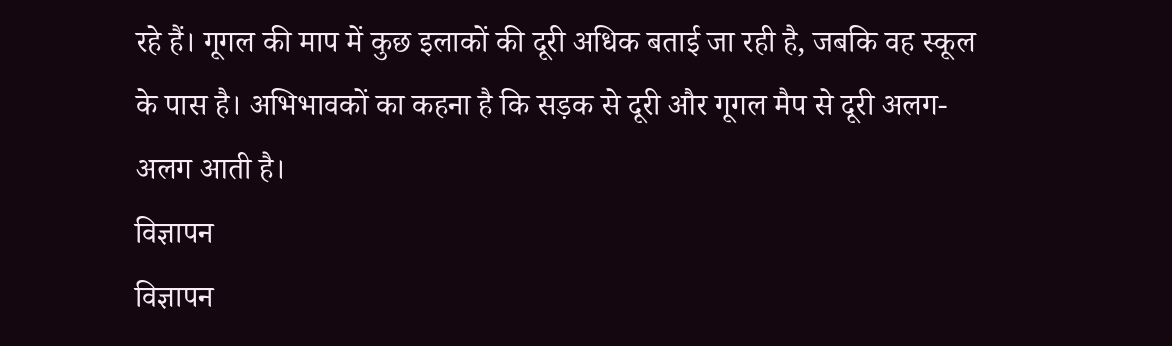रहे हैं। गूगल की माप में कुछ इलाकों की दूरी अधिक बताई जा रही है, जबकि वह स्कूल के पास है। अभिभावकों का कहना है कि सड़क से दूरी और गूगल मैप से दूरी अलग-अलग आती है।
विज्ञापन
विज्ञापन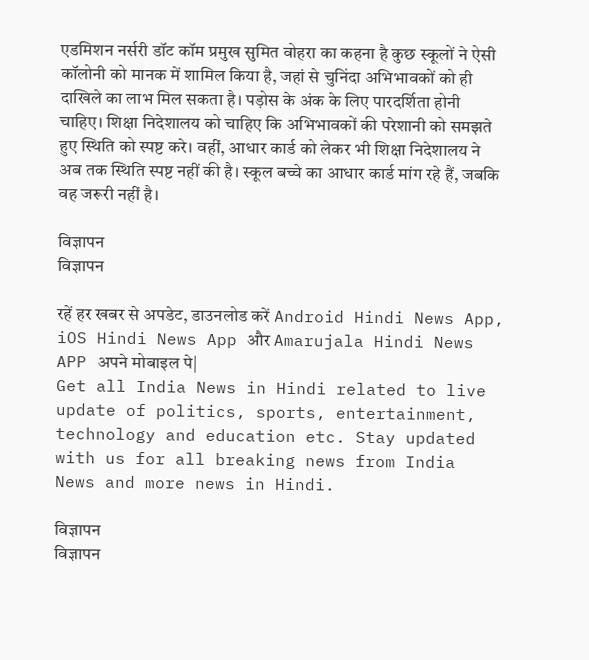एडमिशन नर्सरी डॉट कॉम प्रमुख सुमित वोहरा का कहना है कुछ स्कूलों ने ऐसी कॉलोनी को मानक में शामिल किया है, जहां से चुनिंदा अभिभावकों को ही दाखिले का लाभ मिल सकता है। पड़ोस के अंक के लिए पारदर्शिता होनी चाहिए। शिक्षा निदेशालय को चाहिए कि अभिभावकों की परेशानी को समझते हुए स्थिति को स्पष्ट करे। वहीं, आधार कार्ड को लेकर भी शिक्षा निदेशालय ने अब तक स्थिति स्पष्ट नहीं की है। स्कूल बच्चे का आधार कार्ड मांग रहे हैं, जबकि वह जरूरी नहीं है।

विज्ञापन
विज्ञापन

रहें हर खबर से अपडेट, डाउनलोड करें Android Hindi News App, iOS Hindi News App और Amarujala Hindi News APP अपने मोबाइल पे|
Get all India News in Hindi related to live update of politics, sports, entertainment, technology and education etc. Stay updated with us for all breaking news from India News and more news in Hindi.

विज्ञापन
विज्ञापन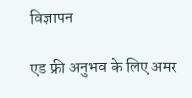विज्ञापन

एड फ्री अनुभव के लिए अमर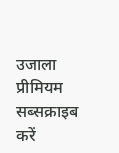उजाला प्रीमियम सब्सक्राइब करें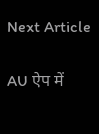Next Article

AU ऐप में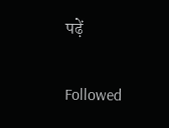पढ़ें

Followed